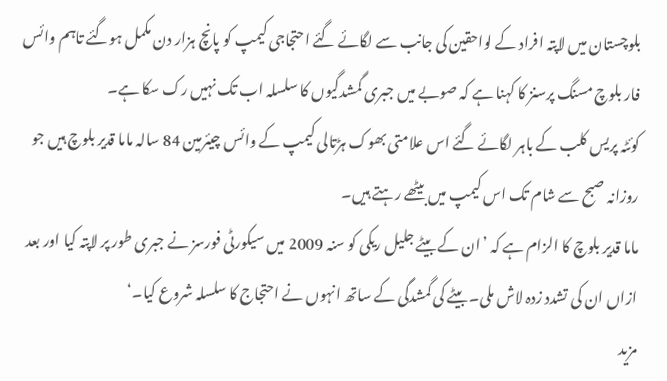بلوچستان میں لاپتہ افراد کے لواحقین کی جانب سے لگائے گئے احتجاجی کیمپ کو پانچ ہزار دن مکمل ہوگئے تاہم وائس فار بلوچ مسنگ پرسنز کا کہنا ہے کہ صوبے میں جبری گمشدگیوں کا سلسلہ اب تک نہیں رک سکا ہے۔
کوئٹہ پریس کلب کے باہر لگائے گئے اس علامتی بھوک ہڑتالی کیمپ کے وائس چیئرمین 84 سالہ ماما قدیر بلوچ ہیں جو روزانہ صبح سے شام تک اس کیمپ میں بیٹھے رہتے ہیں۔
ماما قدیر بلوچ کا الزام ہے کہ ’ان کے بیٹے جلیل ریکی کو سنہ 2009 میں سیکورٹی فورسز نے جبری طور پر لاپتہ کیا اور بعد ازاں ان کی تشدد زدہ لاش ملی۔ بیٹے کی گمشدگی کے ساتھ انہوں نے احتجاج کا سلسلہ شروع کیا۔‘
مزید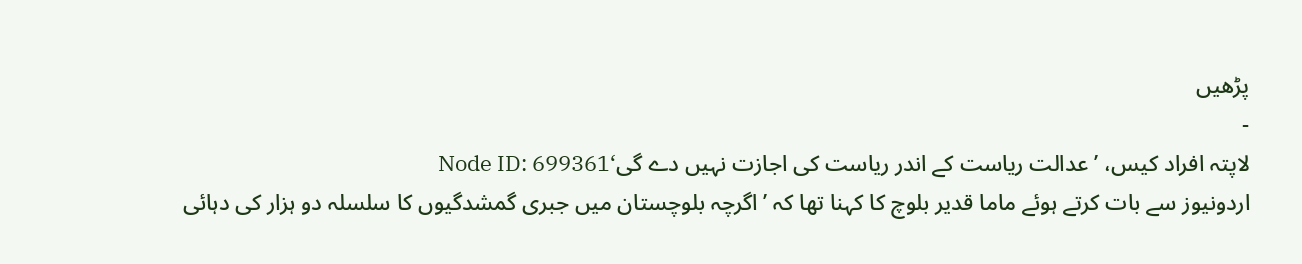پڑھیں
-
لاپتہ افراد کیس، ’عدالت ریاست کے اندر ریاست کی اجازت نہیں دے گی‘Node ID: 699361
اردونیوز سے بات کرتے ہوئے ماما قدیر بلوچ کا کہنا تھا کہ ’اگرچہ بلوچستان میں جبری گمشدگیوں کا سلسلہ دو ہزار کی دہائی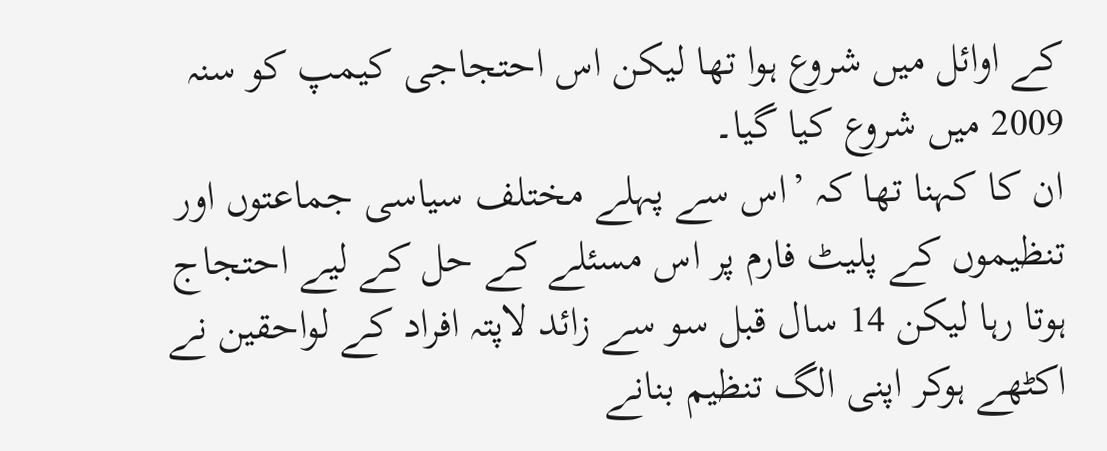کے اوائل میں شروع ہوا تھا لیکن اس احتجاجی کیمپ کو سنہ 2009 میں شروع کیا گیا۔
ان کا کہنا تھا کہ ’اس سے پہلے مختلف سیاسی جماعتوں اور تنظیموں کے پلیٹ فارم پر اس مسئلے کے حل کے لیے احتجاج ہوتا رہا لیکن 14 سال قبل سو سے زائد لاپتہ افراد کے لواحقین نے اکٹھے ہوکر اپنی الگ تنظیم بنانے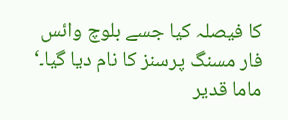کا فیصلہ کیا جسے بلوچ وائس فار مسنگ پرسنز کا نام دیا گیا۔‘
ماما قدیر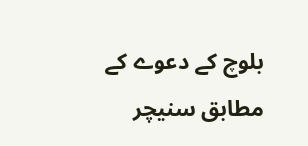بلوچ کے دعوے کے مطابق سنیچر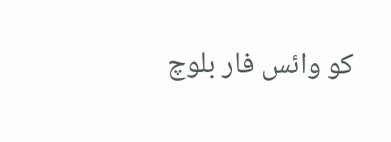کو وائس فار بلوچ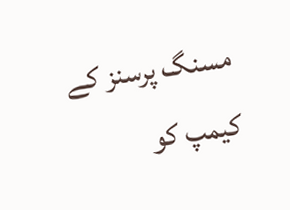مسنگ پرسنز کے کیمپ کو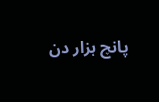پانچ ہزار دن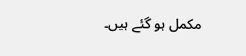مکمل ہو گئے ہیں۔